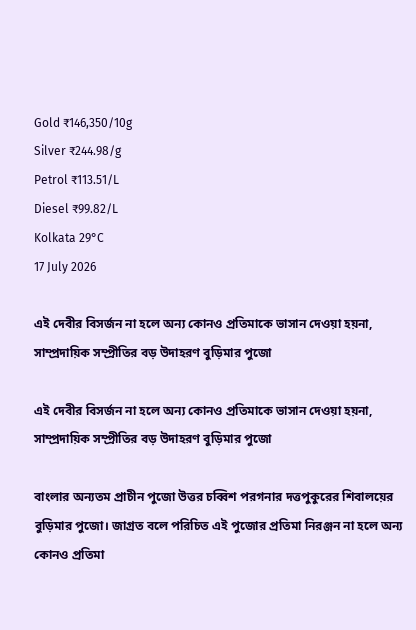Gold ₹146,350/10g
Silver ₹244.98/g
Petrol ₹113.51/L
Diesel ₹99.82/L
Kolkata 29°C
17 July 2026

এই দেবীর বিসর্জন না হলে অন্য কোনও প্রতিমাকে ভাসান দেওয়া হয়না, সাম্প্রদায়িক সম্প্রীতির বড় উদাহরণ বুড়িমার পুজো

এই দেবীর বিসর্জন না হলে অন্য কোনও প্রতিমাকে ভাসান দেওয়া হয়না, সাম্প্রদায়িক সম্প্রীতির বড় উদাহরণ বুড়িমার পুজো

বাংলার অন্যতম প্রাচীন পুজো উত্তর চব্বিশ পরগনার দত্তপুকুরের শিবালয়ের বুড়িমার পুজো। জাগ্রত বলে পরিচিত এই পুজোর প্রতিমা নিরঞ্জন না হলে অন্য কোনও প্রতিমা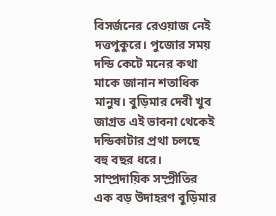বিসর্জনের রেওয়াজ নেই দত্তপুকুরে। পুজোর সময় দন্ডি কেটে মনের কথা মাকে জানান শতাধিক মানুষ। বুড়িমার দেবী খুব জাগ্রত এই ভাবনা থেকেই দন্ডিকাটার প্রথা চলছে বহু বছর ধরে। সাম্প্রদায়িক সম্প্রীতির এক বড় উদাহরণ বুড়িমার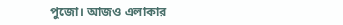পুজো। আজও এলাকার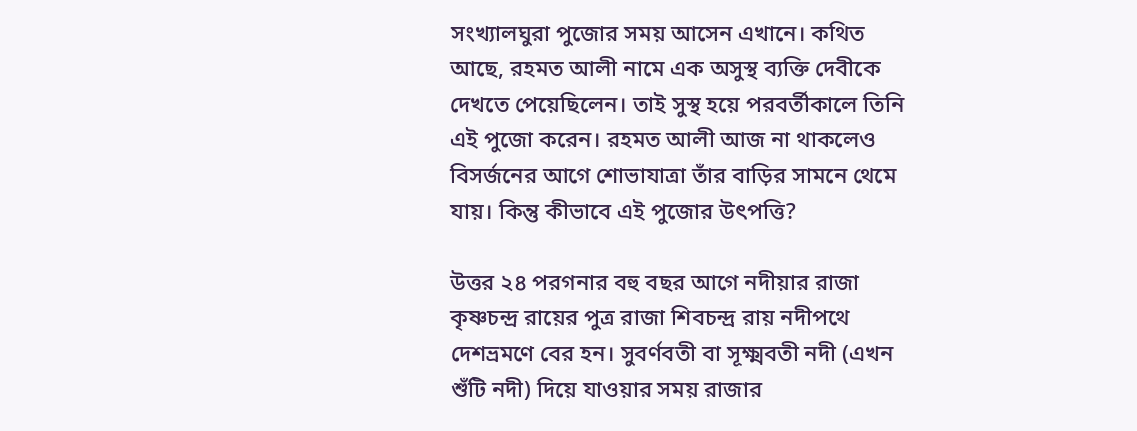সংখ্যালঘুরা পুজোর সময় আসেন এখানে। কথিত আছে, রহমত আলী নামে এক অসুস্থ ব্যক্তি দেবীকে দেখতে পেয়েছিলেন। তাই সুস্থ হয়ে পরবর্তীকালে তিনি এই পুজো করেন। রহমত আলী আজ না থাকলেও বিসর্জনের আগে শোভাযাত্রা তাঁর বাড়ির সামনে থেমে যায়। কিন্তু কীভাবে এই পুজোর উৎপত্তি?

উত্তর ২৪ পরগনার বহু বছর আগে নদীয়ার রাজা কৃষ্ণচন্দ্র রায়ের পুত্র রাজা শিবচন্দ্র রায় নদীপথে দেশভ্রমণে বের হন। সুবর্ণবতী বা সূক্ষ্মবতী নদী (এখন শুঁটি নদী) দিয়ে যাওয়ার সময় রাজার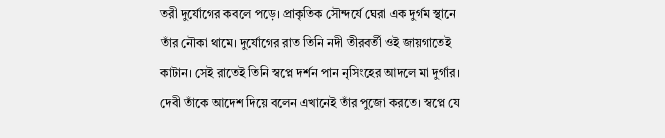তরী দুর্যোগের কবলে পড়ে। প্রাকৃতিক সৌন্দর্যে ঘেরা এক দুর্গম স্থানে তাঁর নৌকা থামে। দুর্যোগের রাত তিনি নদী তীরবর্তী ওই জায়গাতেই কাটান। সেই রাতেই তিনি স্বপ্নে দর্শন পান নৃসিংহের আদলে মা দুর্গার। দেবী তাঁকে আদেশ দিয়ে বলেন এখানেই তাঁর পুজো করতে। স্বপ্নে যে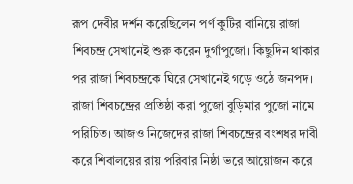রূপ দেবীর দর্শন করেছিলেন পর্ণ কুটির বানিয়ে রাজা শিবচন্দ্র সেখানেই শুরু করেন দুর্গাপুজো। কিছুদিন থাকার পর রাজা শিবচন্দ্রকে ঘিরে সেখানেই গড়ে ওঠে জনপদ। রাজা শিবচন্দ্রের প্রতিষ্ঠা করা পুজো বুড়িমার পুজো নামে পরিচিত। আজও নিজেদের রাজা শিবচন্দ্রের বংশধর দাবী করে শিবালয়ের রায় পরিবার নিষ্ঠা ভরে আয়োজন করে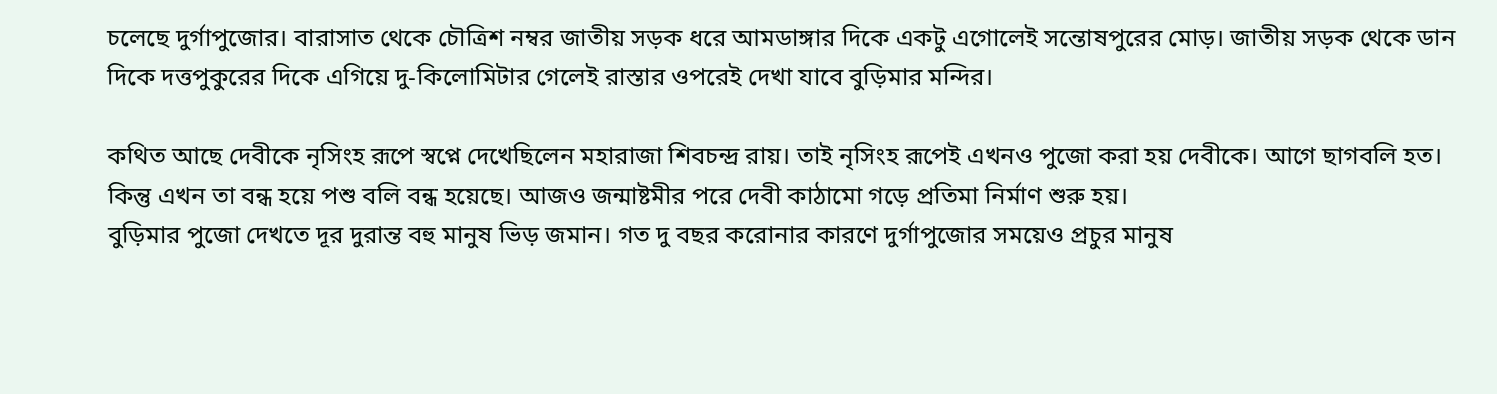চলেছে দুর্গাপুজোর। বারাসাত থেকে চৌত্রিশ নম্বর জাতীয় সড়ক ধরে আমডাঙ্গার দিকে একটু এগোলেই সন্তোষপুরের মোড়। জাতীয় সড়ক থেকে ডান দিকে দত্তপুকুরের দিকে এগিয়ে দু-কিলোমিটার গেলেই রাস্তার ওপরেই দেখা যাবে বুড়িমার মন্দির।

কথিত আছে দেবীকে নৃসিংহ রূপে স্বপ্নে দেখেছিলেন মহারাজা শিবচন্দ্র রায়। তাই নৃসিংহ রূপেই এখনও পুজো করা হয় দেবীকে। আগে ছাগবলি হত। কিন্তু এখন তা বন্ধ হয়ে পশু বলি বন্ধ হয়েছে। আজও জন্মাষ্টমীর পরে দেবী কাঠামো গড়ে প্রতিমা নির্মাণ শুরু হয়।
বুড়িমার পুজো দেখতে দূর দুরান্ত বহু মানুষ ভিড় জমান। গত দু বছর করোনার কারণে দুর্গাপুজোর সময়েও প্রচুর মানুষ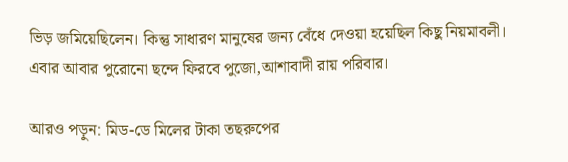ভিড় জমিয়েছিলেন। কিন্তু সাধারণ মানুষের জন্য বেঁধে দেওয়া হয়েছিল কিছু নিয়মাবলী। এবার আবার পুরোনো ছন্দে ফিরবে পুজো,আশাবাদী রায় পরিবার।

আরও পড়ুন: মিড-ডে মিলের টাকা তছরুপের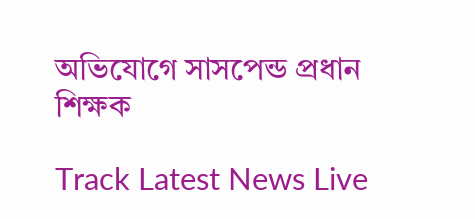অভিযোগে সাসপেন্ড প্রধান শিক্ষক

Track Latest News Live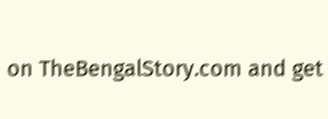on TheBengalStory.com and get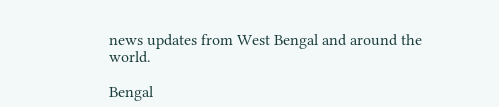news updates from West Bengal and around the world.

Bengal